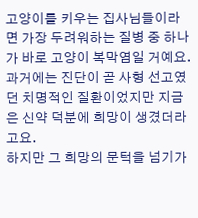고양이를 키우는 집사님들이라면 가장 두려워하는 질병 중 하나가 바로 고양이 복막염일 거예요. 과거에는 진단이 곧 사형 선고였던 치명적인 질환이었지만 지금은 신약 덕분에 희망이 생겼더라고요.
하지만 그 희망의 문턱을 넘기가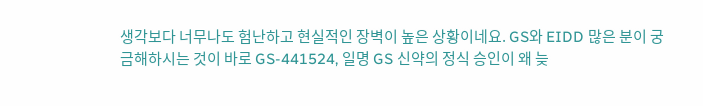생각보다 너무나도 험난하고 현실적인 장벽이 높은 상황이네요. GS와 EIDD 많은 분이 궁금해하시는 것이 바로 GS-441524, 일명 GS 신약의 정식 승인이 왜 늦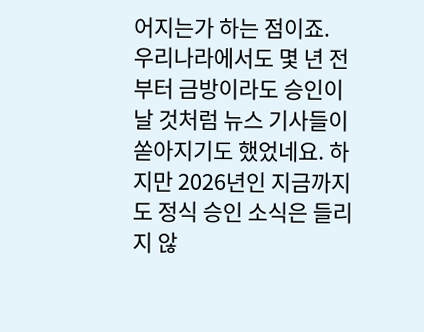어지는가 하는 점이죠.
우리나라에서도 몇 년 전부터 금방이라도 승인이 날 것처럼 뉴스 기사들이 쏟아지기도 했었네요. 하지만 2026년인 지금까지도 정식 승인 소식은 들리지 않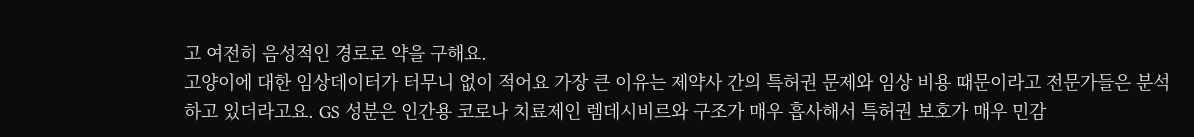고 여전히 음성적인 경로로 약을 구해요.
고양이에 대한 임상데이터가 터무니 없이 적어요 가장 큰 이유는 제약사 간의 특허권 문제와 임상 비용 때문이라고 전문가들은 분석하고 있더라고요. GS 성분은 인간용 코로나 치료제인 렘데시비르와 구조가 매우 흡사해서 특허권 보호가 매우 민감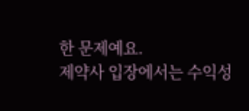한 문제예요.
제약사 입장에서는 수익성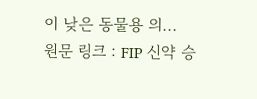이 낮은 동물용 의...
원문 링크 : FIP 신약 승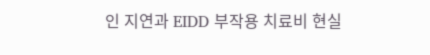인 지연과 EIDD 부작용 치료비 현실